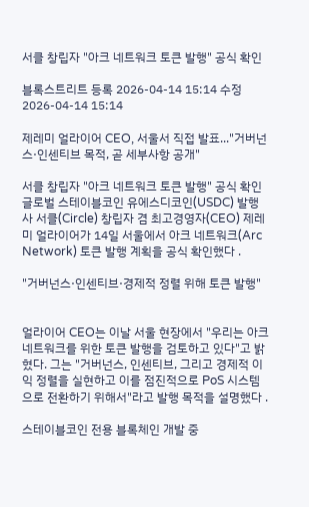서클 창립자 "아크 네트워크 토큰 발행" 공식 확인

블록스트리트 등록 2026-04-14 15:14 수정 2026-04-14 15:14

제레미 얼라이어 CEO, 서울서 직접 발표..."거버넌스·인센티브 목적, 곧 세부사항 공개"

서클 창립자 "아크 네트워크 토큰 발행" 공식 확인
글로벌 스테이블코인 유에스디코인(USDC) 발행사 서클(Circle) 창립자 겸 최고경영자(CEO) 제레미 얼라이어가 14일 서울에서 아크 네트워크(Arc Network) 토큰 발행 계획을 공식 확인했다 .

"거버넌스·인센티브·경제적 정렬 위해 토큰 발행"


얼라이어 CEO는 이날 서울 현장에서 "우리는 아크 네트워크를 위한 토큰 발행을 검토하고 있다"고 밝혔다. 그는 "거버넌스, 인센티브, 그리고 경제적 이익 정렬을 실현하고 이를 점진적으로 PoS 시스템으로 전환하기 위해서"라고 발행 목적을 설명했다 .

스테이블코인 전용 블록체인 개발 중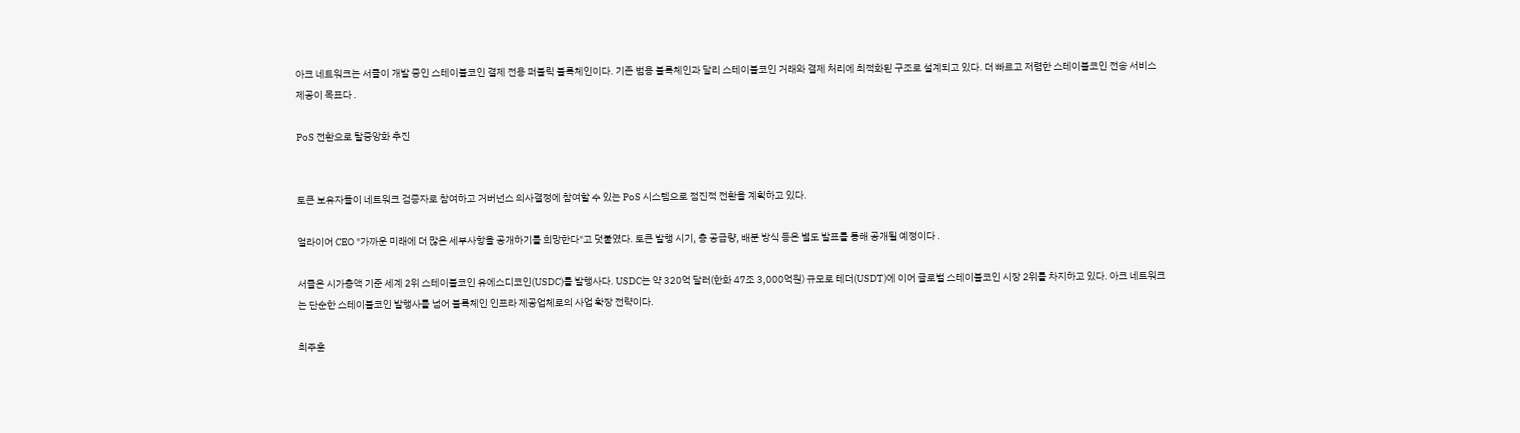아크 네트워크는 서클이 개발 중인 스테이블코인 결제 전용 퍼블릭 블록체인이다. 기존 범용 블록체인과 달리 스테이블코인 거래와 결제 처리에 최적화된 구조로 설계되고 있다. 더 빠르고 저렴한 스테이블코인 전송 서비스 제공이 목표다 .

PoS 전환으로 탈중앙화 추진


토큰 보유자들이 네트워크 검증자로 참여하고 거버넌스 의사결정에 참여할 수 있는 PoS 시스템으로 점진적 전환을 계획하고 있다.

얼라이어 CEO "가까운 미래에 더 많은 세부사항을 공개하기를 희망한다"고 덧붙였다. 토큰 발행 시기, 총 공급량, 배분 방식 등은 별도 발표를 통해 공개될 예정이다 .

서클은 시가총액 기준 세계 2위 스테이블코인 유에스디코인(USDC)를 발행사다. USDC는 약 320억 달러(한화 47조 3,000억원) 규모로 테더(USDT)에 이어 글로벌 스테이블코인 시장 2위를 차지하고 있다. 아크 네트워크는 단순한 스테이블코인 발행사를 넘어 블록체인 인프라 제공업체로의 사업 확장 전략이다.

최주훈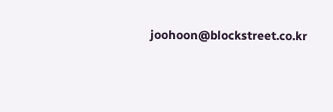joohoon@blockstreet.co.kr